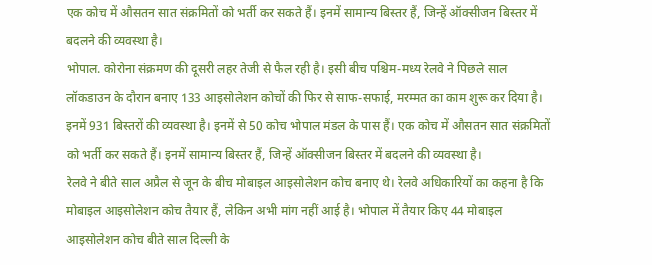एक कोच में औसतन सात संक्रमितों को भर्ती कर सकते हैं। इनमें सामान्य बिस्तर हैं, जिन्हें ऑक्सीजन बिस्तर में बदलने की व्यवस्था है।
भोपाल. कोरोना संक्रमण की दूसरी लहर तेजी से फैल रही है। इसी बीच पश्चिम-मध्य रेलवे ने पिछले साल लॉकडाउन के दौरान बनाए 133 आइसोलेशन कोचों की फिर से साफ-सफाई, मरम्मत का काम शुरू कर दिया है। इनमें 931 बिस्तरों की व्यवस्था है। इनमें से 50 कोच भोपाल मंडल के पास हैं। एक कोच में औसतन सात संक्रमितों को भर्ती कर सकते हैं। इनमें सामान्य बिस्तर हैं, जिन्हें ऑक्सीजन बिस्तर में बदलने की व्यवस्था है।
रेलवे ने बीते साल अप्रैल से जून के बीच मोबाइल आइसोलेशन कोच बनाए थे। रेलवे अधिकारियों का कहना है कि मोबाइल आइसोलेशन कोच तैयार हैं, लेकिन अभी मांग नहीं आई है। भोपाल में तैयार किए 44 मोबाइल आइसोलेशन कोच बीते साल दिल्ली के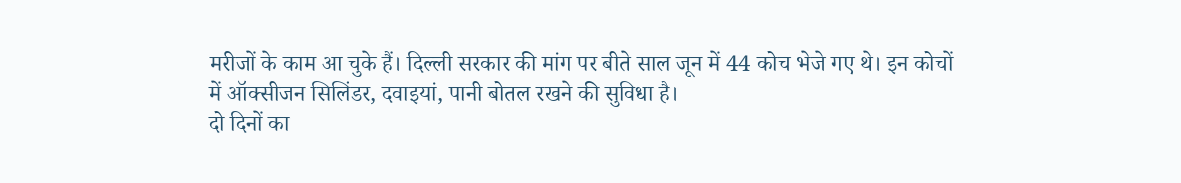मरीजों के काम आ चुके हैं। दिल्ली सरकार की मांग पर बीते साल जून में 44 कोच भेजे गए थे। इन कोचों में ऑक्सीजन सिलिंडर, दवाइयां, पानी बोतल रखने की सुविधा है।
दो दिनों का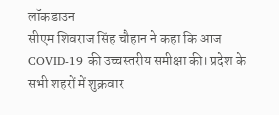लॉकडाउन
सीएम शिवराज सिंह चौहान ने कहा कि आज COVID-19 की उच्चस्तरीय समीक्षा की। प्रदेश के सभी शहरों में शुक्रवार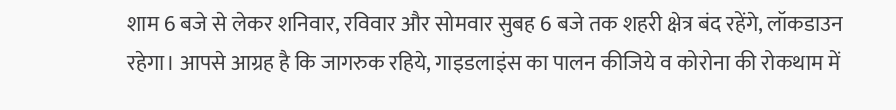शाम 6 बजे से लेकर शनिवार, रविवार और सोमवार सुबह 6 बजे तक शहरी क्षेत्र बंद रहेंगे, लॉकडाउन रहेगा। आपसे आग्रह है कि जागरुक रहिये, गाइडलाइंस का पालन कीजिये व कोरोना की रोकथाम में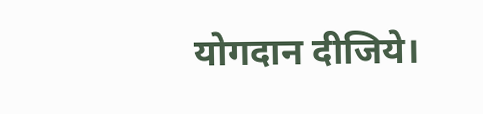योगदान दीजिये।